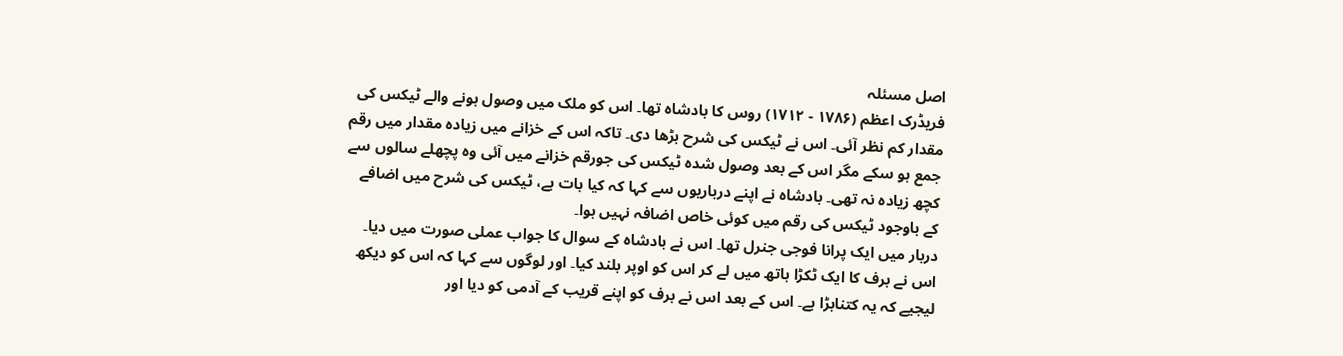اصل مسئلہ
فریڈرک اعظم (۱۷۸۶ - ۱۷۱۲) روس کا بادشاہ تھا۔ اس کو ملک میں وصول ہونے والے ٹیکس کی مقدار کم نظر آئی۔ اس نے ٹیکس کی شرح بڑھا دی۔ تاکہ اس کے خزانے میں زیادہ مقدار میں رقم جمع ہو سکے مگر اس کے بعد وصول شدہ ٹیکس کی جورقم خزانے میں آئی وہ پچھلے سالوں سے کچھ زیادہ نہ تھی۔ بادشاہ نے اپنے درباریوں سے کہا کہ کیا بات ہے، ٹیکس کی شرح میں اضافے کے باوجود ٹیکس کی رقم میں کوئی خاص اضافہ نہیں ہوا۔
دربار میں ایک پرانا فوجی جنرل تھا۔ اس نے بادشاہ کے سوال کا جواب عملی صورت میں دیا۔ اس نے برف کا ایک ٹکڑا ہاتھ میں لے کر اس کو اوپر بلند کیا۔ اور لوگوں سے کہا کہ اس کو دیکھ لیجیے کہ یہ کتنابڑا ہے۔ اس کے بعد اس نے برف کو اپنے قریب کے آدمی کو دیا اور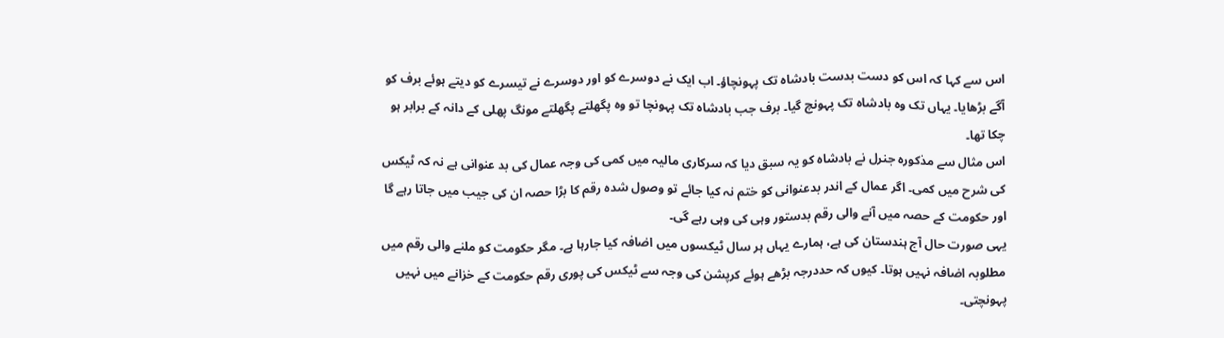اس سے کہا کہ اس کو دست بدست بادشاہ تک پہونچاؤ۔ اب ایک نے دوسرے کو اور دوسرے نے تیسرے کو دیتے ہوئے برف کو آگے بڑھایا۔ یہاں تک وہ بادشاہ تک پہونچ گیا۔ برف جب بادشاہ تک پہونچا تو وہ پگھلتے پگھلتے مونگ پھلی کے دانہ کے برابر ہو چکا تھا۔
اس مثال سے مذکورہ جنرل نے بادشاہ کو یہ سبق دیا کہ سرکاری مالیہ میں کمی کی وجہ عمال کی بد عنوانی ہے نہ کہ ٹیکس کی شرح میں کمی۔ اگر عمال کے اندر بدعنوانی کو ختم نہ کیا جائے تو وصول شدہ رقم کا بڑا حصہ ان کی جیب میں جاتا رہے گا اور حکومت کے حصہ میں آنے والی رقم بدستور وہی کی وہی رہے گی۔
یہی صورت حال آج ہندستان کی ہے، ہمارے یہاں ہر سال ٹیکسوں میں اضافہ کیا جارہا ہے۔ مگر حکومت کو ملنے والی رقم میں مطلوبہ اضافہ نہیں ہوتا۔ کیوں کہ حددرجہ بڑھے ہوئے کرپشن کی وجہ سے ٹیکس کی پوری رقم حکومت کے خزانے میں نہیں پہونچتی۔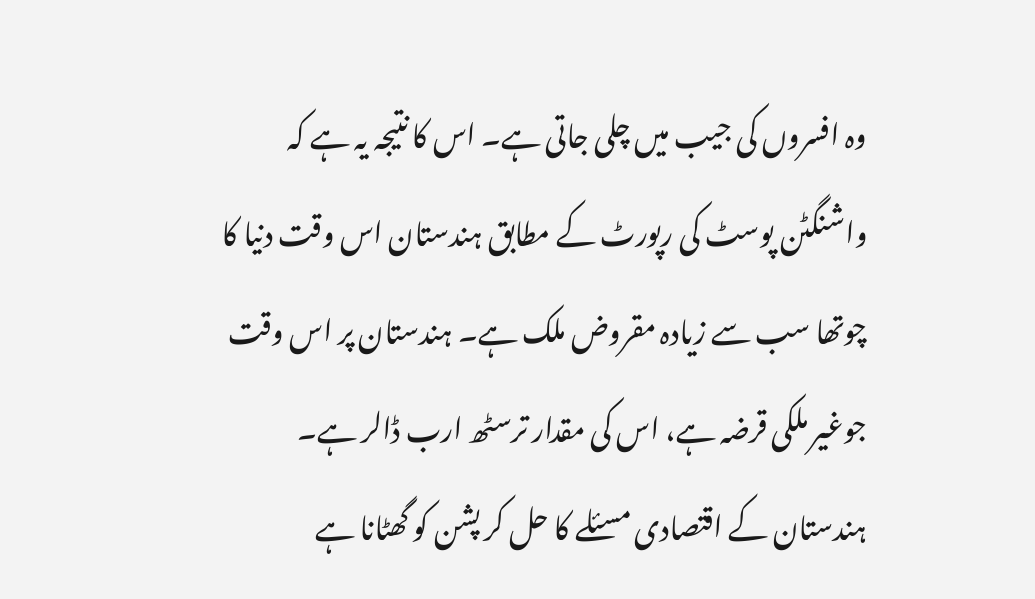وہ افسروں کی جیب میں چلی جاتی ہے۔ اس کا نتیجہ یہ ہے کہ واشنگٹن پوسٹ کی رپورٹ کے مطابق ہندستان اس وقت دنیا کا چوتھا سب سے زیادہ مقروض ملک ہے۔ ہندستان پر اس وقت جوغیر ملکی قرضہ ہے، اس کی مقدار ترسٹھ ارب ڈالر ہے۔
ہندستان کے اقتصادی مسئلے کا حل کر پشن کو گھٹانا ہے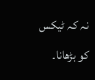نہ کہ ٹیکس کو بڑھانا۔